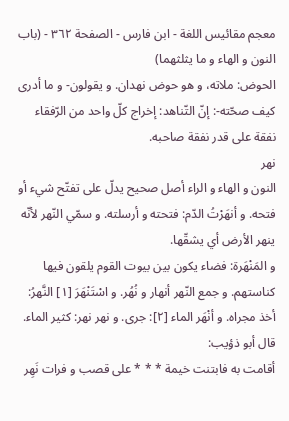معجم مقائيس اللغة - ابن فارس - الصفحة ٣٦٢ - (باب النون و الهاء و ما يثلثهما)
الحوض: ملاته، و هو حوض نهدان. و يقولون- و ما أدرى كيف صحّته-: إنّ التّناهد: إخراج كلّ واحد من الرّفقاء نفقة على قدر نفقة صاحبه.
نهر
النون و الهاء و الراء أصل صحيح يدلّ على تفتّح شيء أو فتحه. و أنهَرْتُ الدّم: فتحته و أرسلته. و سمّي النّهر لأنّه ينهر الأرض أي يشقّها.
و المَنْهَرة: فضاء يكون بين بيوت القوم يلقون فيها كناستهم. و جمع النّهر أنهار و نُهُر. و اسْتَنْهَرَ [١] النَّهرُ: أخذ مجراه. و أنْهَر الماء [٢]: جرى. و نهر نهر: كثير الماء. قال أبو ذؤيب:
أقامت به فابتنت خيمة * * * على قصب و فرات نَهِر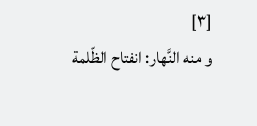[٣]
و منه النَّهار: انفتاح الظّلمة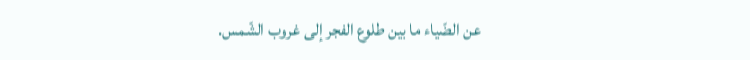عن الضّياء ما بين طلوع الفجر إلى غروب الشّمس.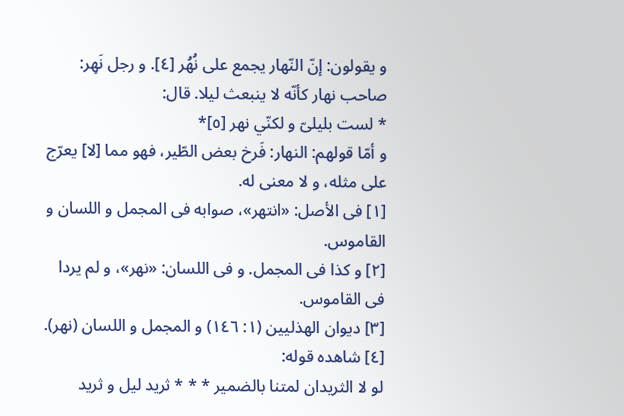و يقولون: إنّ النّهار يجمع على نُهُر [٤]. و رجل نَهِر: صاحب نهار كأنّه لا ينبعث ليلا. قال:
* لست بليلىّ و لكنّي نهر [٥]*
و أمّا قولهم: النهار: فَرخ بعض الطّير، فهو مما [لا] يعرّج على مثله، و لا معنى له.
[١] فى الأصل: «انتهر»، صوابه فى المجمل و اللسان و القاموس.
[٢] و كذا فى المجمل. و فى اللسان: «نهر»، و لم يردا فى القاموس.
[٣] ديوان الهذليين (١: ١٤٦) و المجمل و اللسان (نهر).
[٤] شاهده قوله:
لو لا الثريدان لمتنا بالضمير * * * ثريد ليل و ثريد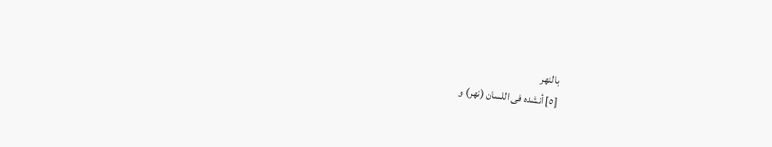بالنهر
[٥] أنشده فى اللسان (نهر) و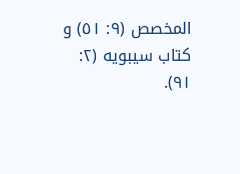المخصص (٩: ٥١) و كتاب سيبويه (٢: ٩١).